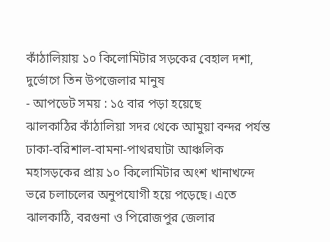কাঁঠালিয়ায় ১০ কিলোমিটার সড়কের বেহাল দশা, দুর্ভোগে তিন উপজেলার মানুষ
- আপডেট সময় : ১৫ বার পড়া হয়েছে
ঝালকাঠির কাঁঠালিয়া সদর থেকে আমুয়া বন্দর পর্যন্ত ঢাকা-বরিশাল-বামনা-পাথরঘাটা আঞ্চলিক মহাসড়কের প্রায় ১০ কিলোমিটার অংশ খানাখন্দে ভরে চলাচলের অনুপযোগী হয়ে পড়েছে। এতে ঝালকাঠি, বরগুনা ও পিরোজপুর জেলার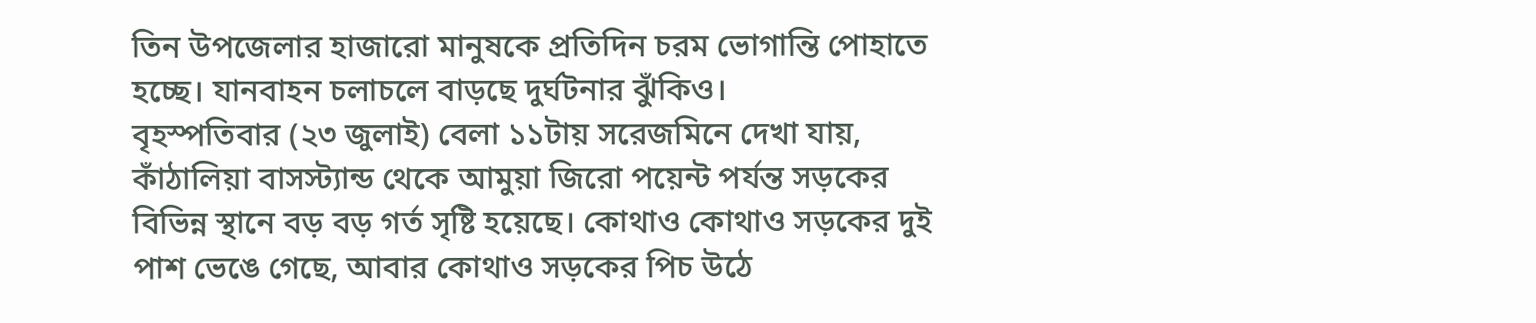তিন উপজেলার হাজারো মানুষকে প্রতিদিন চরম ভোগান্তি পোহাতে হচ্ছে। যানবাহন চলাচলে বাড়ছে দুর্ঘটনার ঝুঁকিও।
বৃহস্পতিবার (২৩ জুলাই) বেলা ১১টায় সরেজমিনে দেখা যায়, কাঁঠালিয়া বাসস্ট্যান্ড থেকে আমুয়া জিরো পয়েন্ট পর্যন্ত সড়কের বিভিন্ন স্থানে বড় বড় গর্ত সৃষ্টি হয়েছে। কোথাও কোথাও সড়কের দুই পাশ ভেঙে গেছে, আবার কোথাও সড়কের পিচ উঠে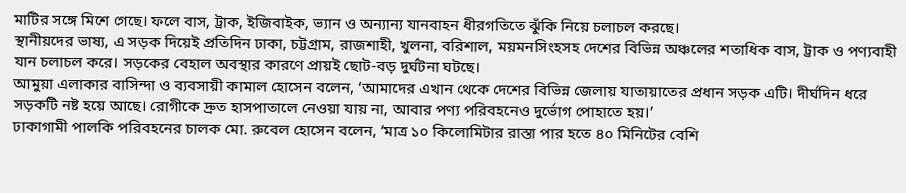মাটির সঙ্গে মিশে গেছে। ফলে বাস, ট্রাক, ইজিবাইক, ভ্যান ও অন্যান্য যানবাহন ধীরগতিতে ঝুঁকি নিয়ে চলাচল করছে।
স্থানীয়দের ভাষ্য, এ সড়ক দিয়েই প্রতিদিন ঢাকা, চট্টগ্রাম, রাজশাহী, খুলনা, বরিশাল, ময়মনসিংহসহ দেশের বিভিন্ন অঞ্চলের শতাধিক বাস, ট্রাক ও পণ্যবাহী যান চলাচল করে। সড়কের বেহাল অবস্থার কারণে প্রায়ই ছোট-বড় দুর্ঘটনা ঘটছে।
আমুয়া এলাকার বাসিন্দা ও ব্যবসায়ী কামাল হোসেন বলেন, ‘আমাদের এখান থেকে দেশের বিভিন্ন জেলায় যাতায়াতের প্রধান সড়ক এটি। দীর্ঘদিন ধরে সড়কটি নষ্ট হয়ে আছে। রোগীকে দ্রুত হাসপাতালে নেওয়া যায় না, আবার পণ্য পরিবহনেও দুর্ভোগ পোহাতে হয়।’
ঢাকাগামী পালকি পরিবহনের চালক মো. রুবেল হোসেন বলেন, ‘মাত্র ১০ কিলোমিটার রাস্তা পার হতে ৪০ মিনিটের বেশি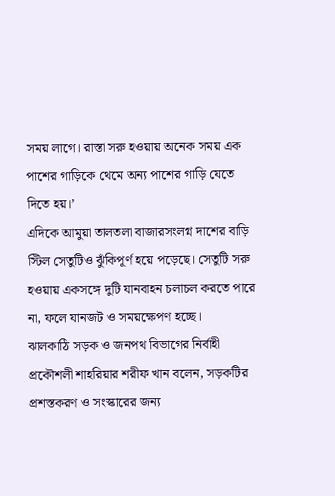সময় লাগে। রাস্তা সরু হওয়ায় অনেক সময় এক পাশের গাড়িকে থেমে অন্য পাশের গাড়ি যেতে দিতে হয়।’
এদিকে আমুয়া তালতলা বাজারসংলগ্ন দাশের বাড়ি স্টিল সেতুটিও ঝুঁকিপূর্ণ হয়ে পড়েছে। সেতুটি সরু হওয়ায় একসঙ্গে দুটি যানবাহন চলাচল করতে পারে না, ফলে যানজট ও সময়ক্ষেপণ হচ্ছে।
ঝালকাঠি সড়ক ও জনপথ বিভাগের নির্বাহী প্রকৌশলী শাহরিয়ার শরীফ খান বলেন, সড়কটির প্রশস্তকরণ ও সংস্কারের জন্য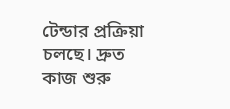টেন্ডার প্রক্রিয়া চলছে। দ্রুত কাজ শুরু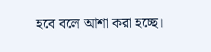হবে বলে আশা করা হচ্ছে।